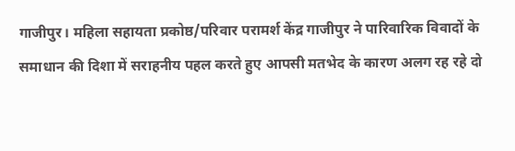गाजीपुर। महिला सहायता प्रकोष्ठ/परिवार परामर्श केंद्र गाजीपुर ने पारिवारिक विवादों के समाधान की दिशा में सराहनीय पहल करते हुए आपसी मतभेद के कारण अलग रह रहे दो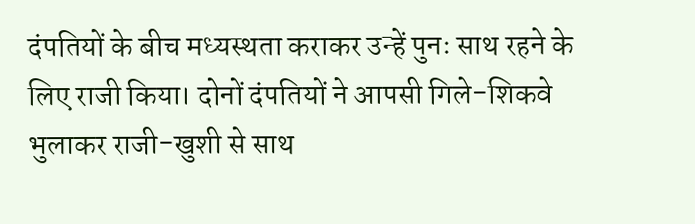दंपतियों के बीच मध्यस्थता कराकर उन्हें पुनः साथ रहने के लिए राजी किया। दोनों दंपतियों ने आपसी गिले-शिकवे भुलाकर राजी-खुशी से साथ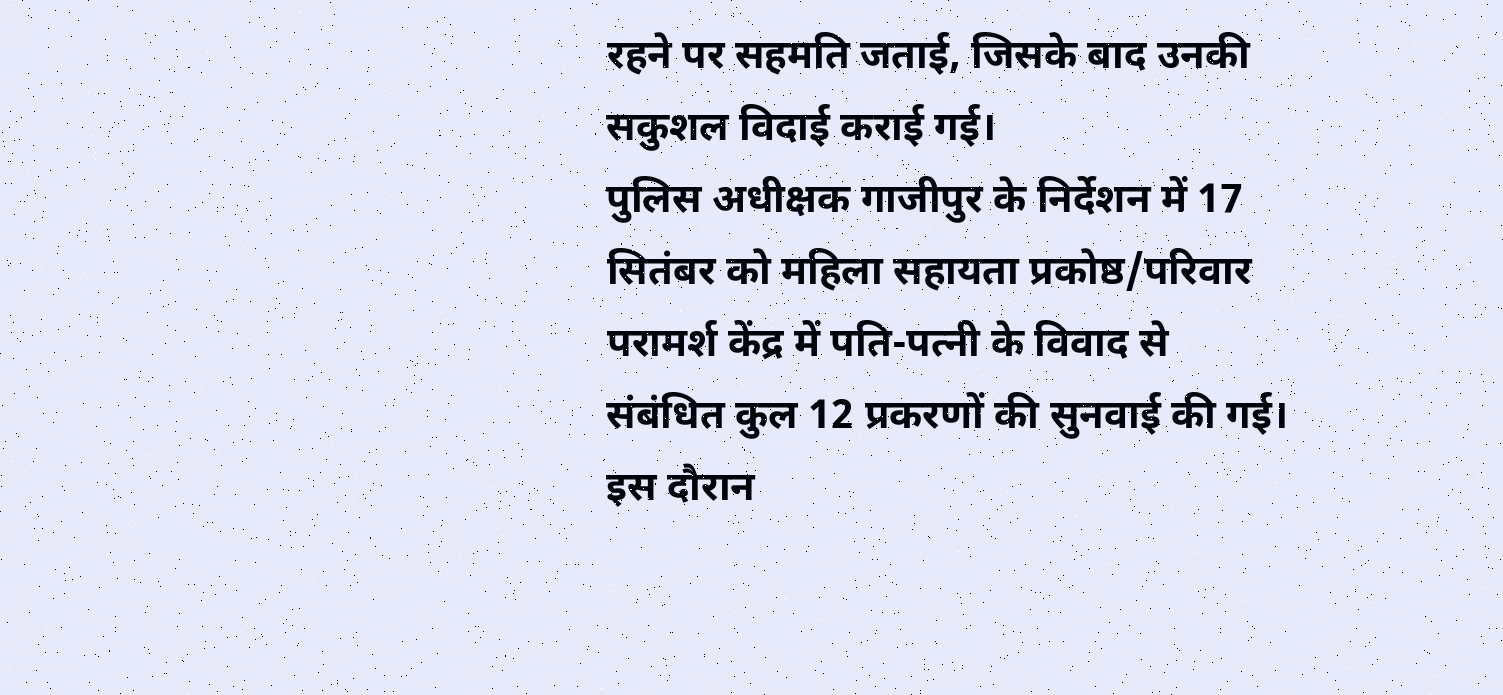रहने पर सहमति जताई, जिसके बाद उनकी सकुशल विदाई कराई गई।
पुलिस अधीक्षक गाजीपुर के निर्देशन में 17 सितंबर को महिला सहायता प्रकोष्ठ/परिवार परामर्श केंद्र में पति-पत्नी के विवाद से संबंधित कुल 12 प्रकरणों की सुनवाई की गई। इस दौरान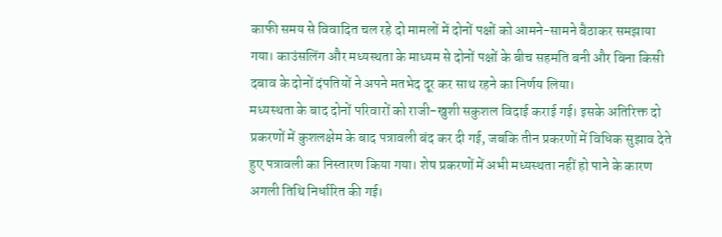काफी समय से विवादित चल रहे दो मामलों में दोनों पक्षों को आमने-सामने बैठाकर समझाया गया। काउंसलिंग और मध्यस्थता के माध्यम से दोनों पक्षों के बीच सहमति बनी और बिना किसी दबाव के दोनों दंपतियों ने अपने मतभेद दूर कर साथ रहने का निर्णय लिया।
मध्यस्थता के बाद दोनों परिवारों को राजी-खुशी सकुशल विदाई कराई गई। इसके अतिरिक्त दो प्रकरणों में कुशलक्षेम के बाद पत्रावली बंद कर दी गई, जबकि तीन प्रकरणों में विधिक सुझाव देते हुए पत्रावली का निस्तारण किया गया। शेष प्रकरणों में अभी मध्यस्थता नहीं हो पाने के कारण अगली तिथि निर्धारित की गई।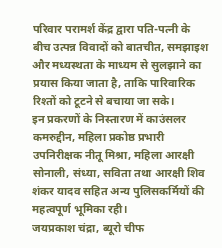परिवार परामर्श केंद्र द्वारा पति-पत्नी के बीच उत्पन्न विवादों को बातचीत, समझाइश और मध्यस्थता के माध्यम से सुलझाने का प्रयास किया जाता है, ताकि पारिवारिक रिश्तों को टूटने से बचाया जा सके।
इन प्रकरणों के निस्तारण में काउंसलर कमरुद्दीन, महिला प्रकोष्ठ प्रभारी उपनिरीक्षक नीतू मिश्रा, महिला आरक्षी सोनाली, संध्या, सविता तथा आरक्षी शिव शंकर यादव सहित अन्य पुलिसकर्मियों की महत्वपूर्ण भूमिका रही।
जयप्रकाश चंद्रा, ब्यूरो चीफ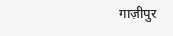गाज़ीपुर